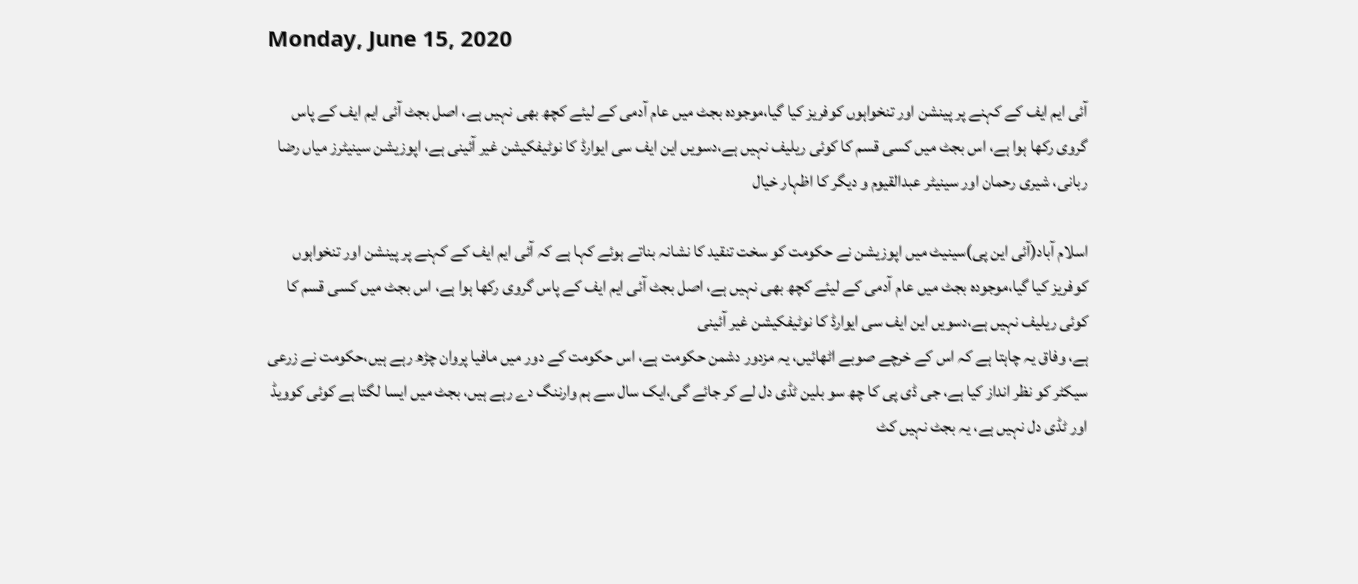Monday, June 15, 2020

آئی ایم ایف کے کہنے پر پینشن اور تنخواہوں کوفریز کیا گیا،موجودہ بجٹ میں عام آدمی کے لیئے کچھ بھی نہیں ہے، اصل بجٹ آئی ایم ایف کے پاس گروی رکھا ہوا ہے، اس بجٹ میں کسی قسم کا کوئی ریلیف نہیں ہے،دسویں این ایف سی ایوارڈ کا نوٹیفکیشن غیر آئینی ہے، اپوزیشن سینیٹرز میاں رضا ربانی، شیری رحمان اور سینیٹر عبدالقیوم و دیگر کا اظہار خیال

اسلام آباد(آئی این پی)سینیٹ میں اپوزیشن نے حکومت کو سخت تنقید کا نشانہ بناتے ہوئے کہا ہے کہ آئی ایم ایف کے کہنے پر پینشن اور تنخواہوں کوفریز کیا گیا،موجودہ بجٹ میں عام آدمی کے لیئے کچھ بھی نہیں ہے، اصل بجٹ آئی ایم ایف کے پاس گروی رکھا ہوا ہے، اس بجٹ میں کسی قسم کا کوئی ریلیف نہیں ہے،دسویں این ایف سی ایوارڈ کا نوٹیفکیشن غیر آئینی
ہے، وفاق یہ چاہتا ہے کہ اس کے خرچے صوبے اٹھائیں، یہ مزدور دشمن حکومت ہے، اس حکومت کے دور میں مافیا پروان چڑھ رہے ہیں،حکومت نے زرعی سیکٹر کو نظر انداز کیا ہے، جی ڈی پی کا چھ سو بلین ٹڈی دل لے کر جائے گی،ایک سال سے ہم وارننگ دے رہے ہیں، بجٹ میں ایسا لگتا ہے کوئی کوویڈ اور ٹڈی دل نہیں ہے، یہ بجٹ نہیں کٹ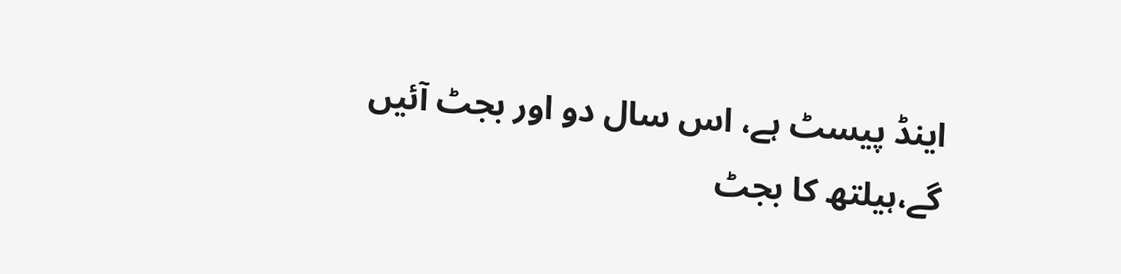اینڈ پیسٹ ہے، اس سال دو اور بجٹ آئیں گے،ہیلتھ کا بجٹ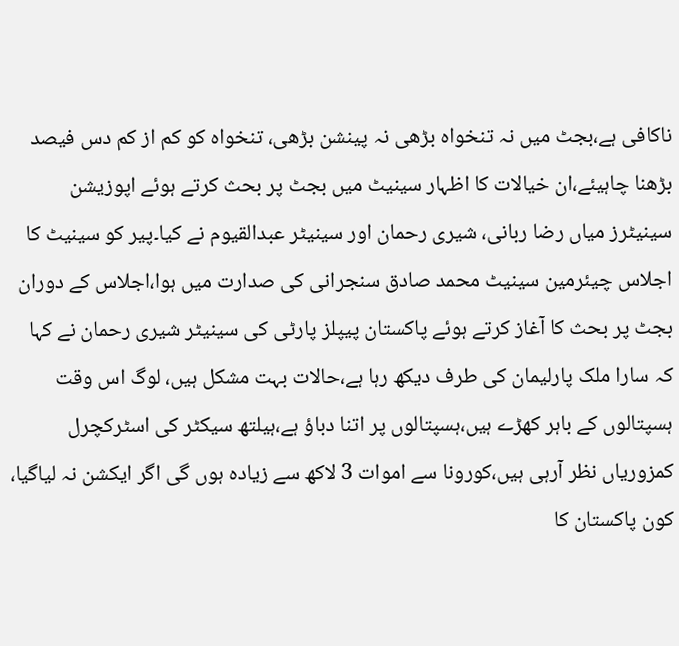ناکافی ہے،بجٹ میں نہ تنخواہ بڑھی نہ پینشن بڑھی، تنخواہ کو کم از کم دس فیصد بڑھنا چاہیئے،ان خیالات کا اظہار سینیٹ میں بجٹ پر بحث کرتے ہوئے اپوزیشن سینیٹرز میاں رضا ربانی، شیری رحمان اور سینیٹر عبدالقیوم نے کیا۔پیر کو سینیٹ کا اجلاس چیئرمین سینیٹ محمد صادق سنجرانی کی صدارت میں ہوا،اجلاس کے دوران بجٹ پر بحث کا آغاز کرتے ہوئے پاکستان پیپلز پارٹی کی سینیٹر شیری رحمان نے کہا کہ سارا ملک پارلیمان کی طرف دیکھ رہا ہے،حالات بہت مشکل ہیں، لوگ اس وقت ہسپتالوں کے باہر کھڑے ہیں،ہسپتالوں پر اتنا دباؤ ہے،ہیلتھ سیکٹر کی اسٹرکچرل کمزوریاں نظر آرہی ہیں،کورونا سے اموات 3 لاکھ سے زیادہ ہوں گی اگر ایکشن نہ لیاگیا، کون پاکستان کا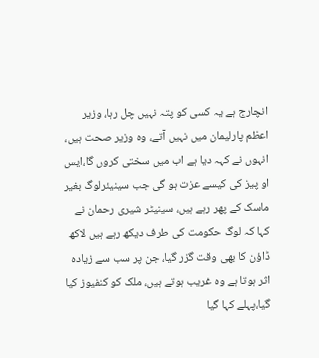انچارج ہے یہ کسی کو پتہ نہیں چل رہا، وزیر اعظم پارلیمان میں نہیں آتے، وہ وزیر صحت ہیں، انہوں نے کہہ دیا ہے اب میں سختی کروں گا،ایس او پیز کی کیسے عزت ہو گی جب سینیئرلوگ بغیر ماسک کے پھر رہے ہیں، سینیٹر شیری رحمان نے کہا کہ لوگ حکومت کی طرف دیکھ رہے ہیں لاکھ ڈاؤن کا بھی وقت گزر گیا، جن پر سب سے زیادہ اثر ہوتا ہے وہ غریب ہوتے ہیں، ملک کو کنفیوز کیا گیا،پہلے کہا گیا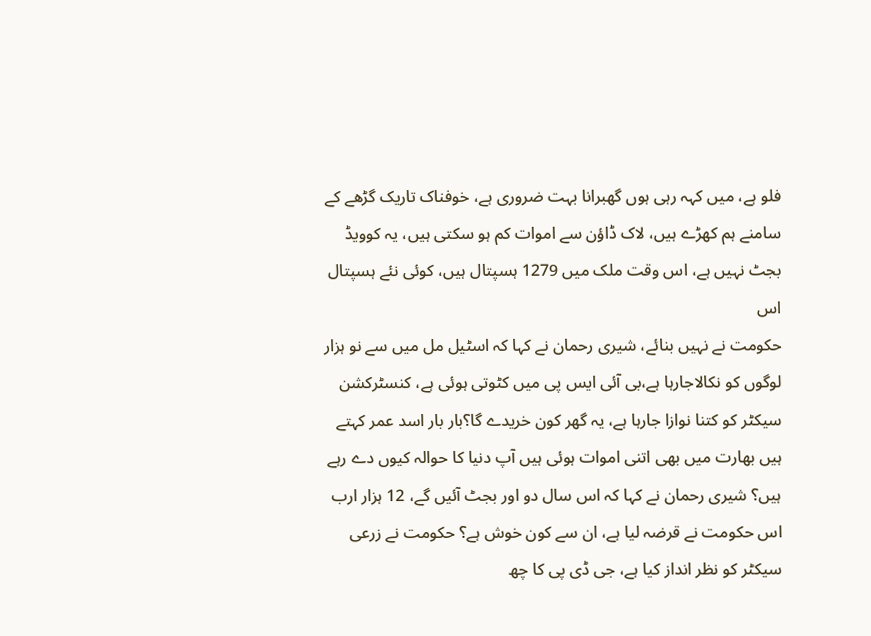فلو ہے، میں کہہ رہی ہوں گھبرانا بہت ضروری ہے، خوفناک تاریک گڑھے کے سامنے ہم کھڑے ہیں، لاک ڈاؤن سے اموات کم ہو سکتی ہیں، یہ کوویڈ بجٹ نہیں ہے، اس وقت ملک میں 1279 ہسپتال ہیں، کوئی نئے ہسپتال اس
حکومت نے نہیں بنائے، شیری رحمان نے کہا کہ اسٹیل مل میں سے نو ہزار لوگوں کو نکالاجارہا ہے،بی آئی ایس پی میں کٹوتی ہوئی ہے، کنسٹرکشن سیکٹر کو کتنا نوازا جارہا ہے، یہ گھر کون خریدے گا؟بار بار اسد عمر کہتے ہیں بھارت میں بھی اتنی اموات ہوئی ہیں آپ دنیا کا حوالہ کیوں دے رہے ہیں؟ شیری رحمان نے کہا کہ اس سال دو اور بجٹ آئیں گے، 12 ہزار ارب اس حکومت نے قرضہ لیا ہے، ان سے کون خوش ہے؟ حکومت نے زرعی سیکٹر کو نظر انداز کیا ہے، جی ڈی پی کا چھ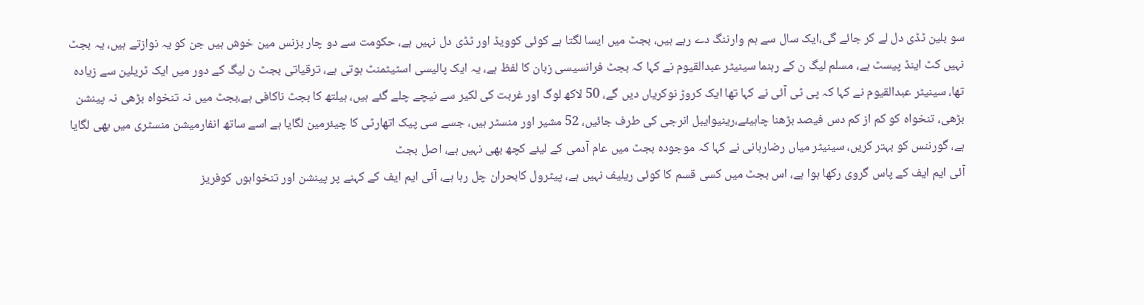سو بلین ٹڈی دل لے کر جائے گی،ایک سال سے ہم وارننگ دے رہے ہیں، بجٹ میں ایسا لگتا ہے کوئی کوویڈ اور ٹڈی دل نہیں ہے، حکومت سے دو چار بزنس مین خوش ہیں جن کو یہ نوازتے ہیں، یہ بجٹ نہیں کٹ اینڈ پیسٹ ہے، مسلم لیگ ن کے رہنما سینیٹر عبدالقیوم نے کہا کہ بجٹ فرانسیسی زبان کا لفظ ہے، یہ ایک پالیسی اسٹیٹمنٹ ہوتی ہے، ترقیاتی بجٹ ن لیگ کے دور میں ایک ٹریلین سے زیادہ تھا، سینیٹر عبدالقیوم نے کہا کہ پی ٹی آئی نے کہا تھا ایک کروڑ نوکریاں دیں گے، 50 لاکھ لوگ اور غربت کی لکیر سے نیچے چلے گئے ہیں، ہیلتھ کا بجٹ ناکافی ہے،بجٹ میں نہ تنخواہ بڑھی نہ پینشن بڑھی، تنخواہ کو کم از کم دس فیصد بڑھنا چاہیئے،رینیوایبل انرجی کی طرف جائیں، 52 مشیر اور منسٹر ہیں، جسے سی پیک اتھارٹی کا چیئرمین لگایا ہے اسے ساتھ انفارمیشن منسٹری میں بھی لگایا ہے، گورننس کو بہتر کریں، سینیٹر میاں رضاربانی نے کہا کہ موجودہ بجٹ میں عام آدمی کے لیئے کچھ بھی نہیں ہے، اصل بجٹ
آئی ایم ایف کے پاس گروی رکھا ہوا ہے، اس بجٹ میں کسی قسم کا کوئی ریلیف نہیں ہے، پیٹرول کابحران چل رہا ہے، آئی ایم ایف کے کہنے پر پینشن اور تنخواہوں کوفریز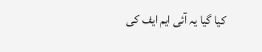کیا گیا یہ آئی ایم ایف کی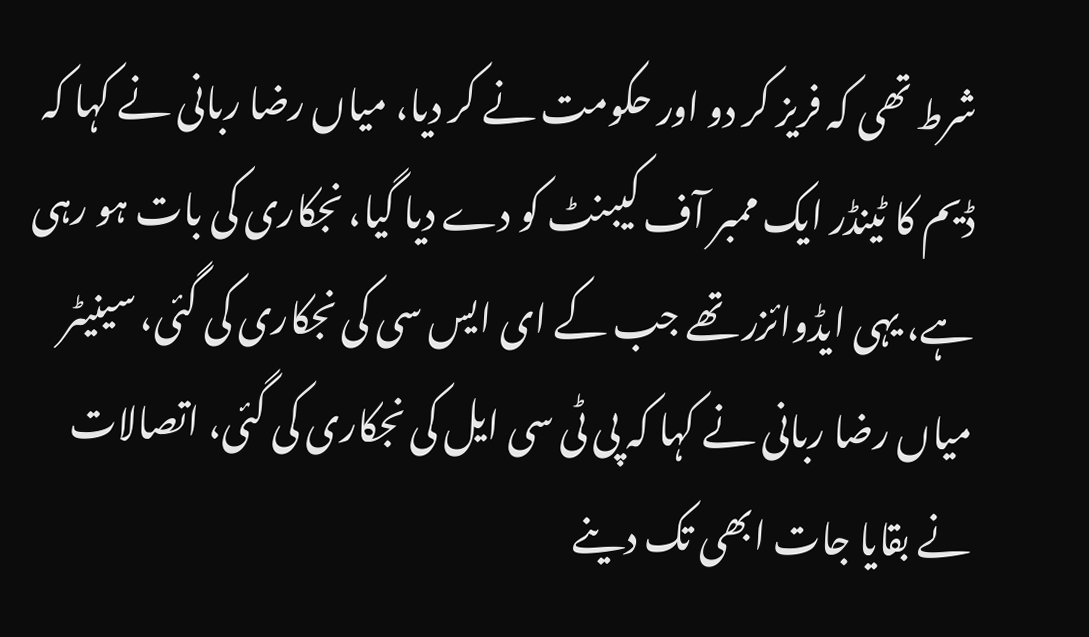شرط تھی کہ فریز کر دو اور حکومت نے کر دیا، میاں رضا ربانی نے کہا کہ ڈیم کا ٹینڈر ایک ممبر آف کیبنٹ کو دے دیا گیا، نجکاری کی بات ہو رہی ہے، یہی ایڈوائزر تھے جب کے ای ایس سی کی نجکاری کی گئی، سینیٹر میاں رضا ربانی نے کہا کہ پی ٹی سی ایل کی نجکاری کی گئی، اتصالات نے بقایا جات ابھی تک دینے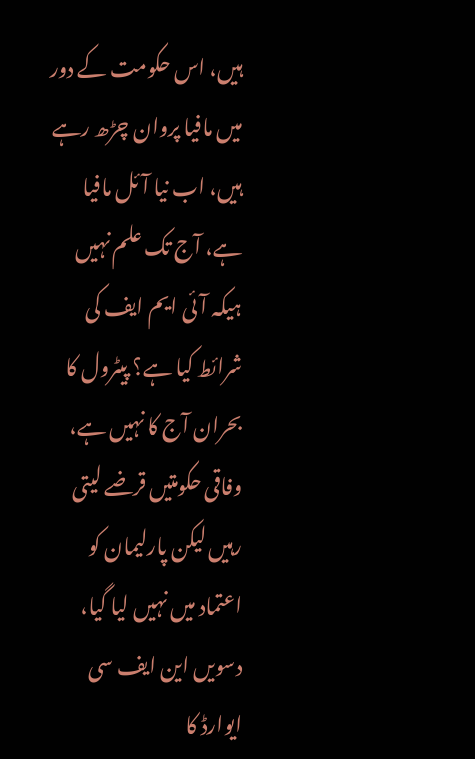ہیں، اس حکومت کے دور میں مافیا پروان چڑھ رہے ہیں، اب نیا آئل مافیا ہے، آج تک علم نہیں ہیکہ آئی ایم ایف کی شرائط کیا ہے؟ پیٹرول کا بحران آج کا نہیں ہے، وفاقی حکومتیں قرضے لیتی رہیں لیکن پارلیمان کو اعتماد میں نہیں لیا گیا، دسویں این ایف سی ایوارڈ کا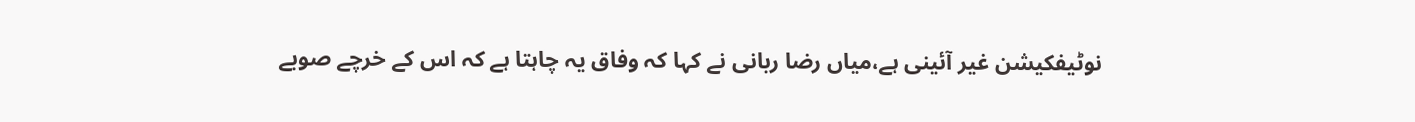نوٹیفکیشن غیر آئینی ہے،میاں رضا ربانی نے کہا کہ وفاق یہ چاہتا ہے کہ اس کے خرچے صوبے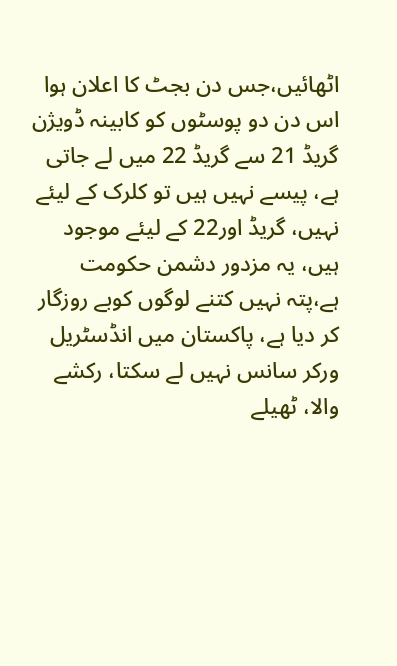اٹھائیں،جس دن بجٹ کا اعلان ہوا اس دن دو پوسٹوں کو کابینہ ڈویژن گریڈ 21 سے گریڈ 22 میں لے جاتی ہے، پیسے نہیں ہیں تو کلرک کے لیئے نہیں، گریڈ اور22 کے لیئے موجود ہیں، یہ مزدور دشمن حکومت ہے،پتہ نہیں کتنے لوگوں کوبے روزگار کر دیا ہے، پاکستان میں انڈسٹریل ورکر سانس نہیں لے سکتا، رکشے والا، ٹھیلے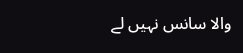والا سانس نہیں لے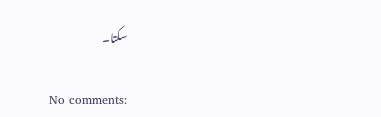سکتا۔

No comments: